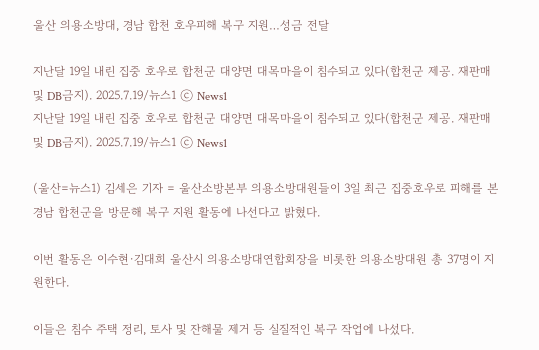울산 의용소방대, 경남 합천 호우피해 복구 지원…성금 전달

지난달 19일 내린 집중 호우로 합천군 대양면 대목마을이 침수되고 있다(합천군 제공. 재판매 및 DB금지). 2025.7.19/뉴스1 ⓒ News1
지난달 19일 내린 집중 호우로 합천군 대양면 대목마을이 침수되고 있다(합천군 제공. 재판매 및 DB금지). 2025.7.19/뉴스1 ⓒ News1

(울산=뉴스1) 김세은 기자 = 울산소방본부 의용소방대원들이 3일 최근 집중호우로 피해를 본 경남 합천군을 방문해 복구 지원 활동에 나선다고 밝혔다.

이번 활동은 이수현·김대희 울산시 의용소방대연합회장을 비롯한 의용소방대원 총 37명이 지원한다.

이들은 침수 주택 정리, 토사 및 잔해물 제거 등 실질적인 복구 작업에 나섰다.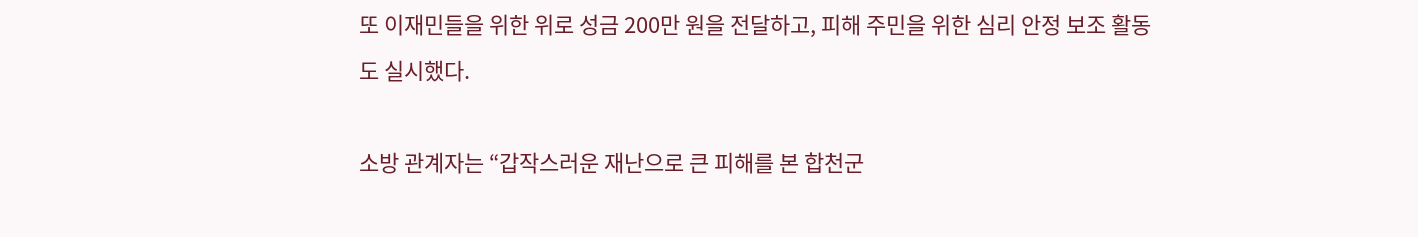또 이재민들을 위한 위로 성금 200만 원을 전달하고, 피해 주민을 위한 심리 안정 보조 활동도 실시했다.

소방 관계자는 “갑작스러운 재난으로 큰 피해를 본 합천군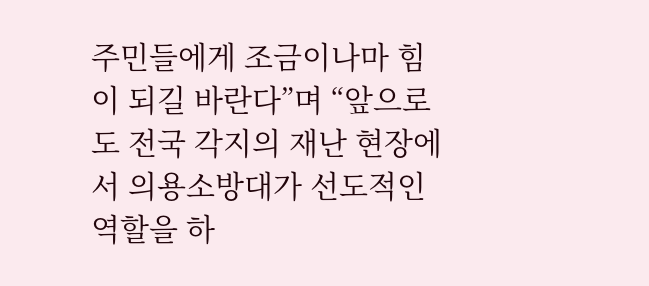주민들에게 조금이나마 힘이 되길 바란다”며 “앞으로도 전국 각지의 재난 현장에서 의용소방대가 선도적인 역할을 하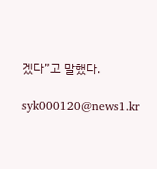겠다”고 말했다.

syk000120@news1.kr